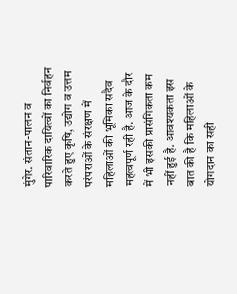मुंगेर. संतान-पालन व पारिवारिक दायित्वों का निर्वहन करते हुए कृषि, उद्योग व उत्तम परंपराओं के संरक्षण में महिलाओं की भूमिका सदैव महत्वपूर्ण रही है. आज के दौर में भी इसकी प्रासंगिकता कम नहीं हुई है. आवश्यकता इस बात की है कि महिलाओं के योगदान का सही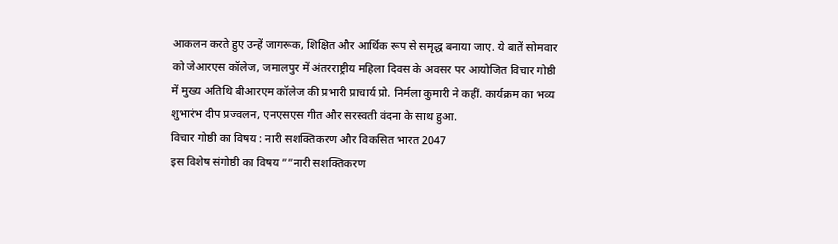आकलन करते हुए उन्हें जागरूक, शिक्षित और आर्थिक रूप से समृद्ध बनाया जाए. ये बातें सोमवार को जेआरएस कॉलेज, जमालपुर में अंतरराष्ट्रीय महिला दिवस के अवसर पर आयोजित विचार गोष्ठी में मुख्य अतिथि बीआरएम कॉलेज की प्रभारी प्राचार्य प्रो. निर्मला कुमारी ने कहीं. कार्यक्रम का भव्य शुभारंभ दीप प्रज्वलन, एनएसएस गीत और सरस्वती वंदना के साथ हुआ.
विचार गोष्ठी का विषय : नारी सशक्तिकरण और विकसित भारत 2047
इस विशेष संगोष्ठी का विषय ””नारी सशक्तिकरण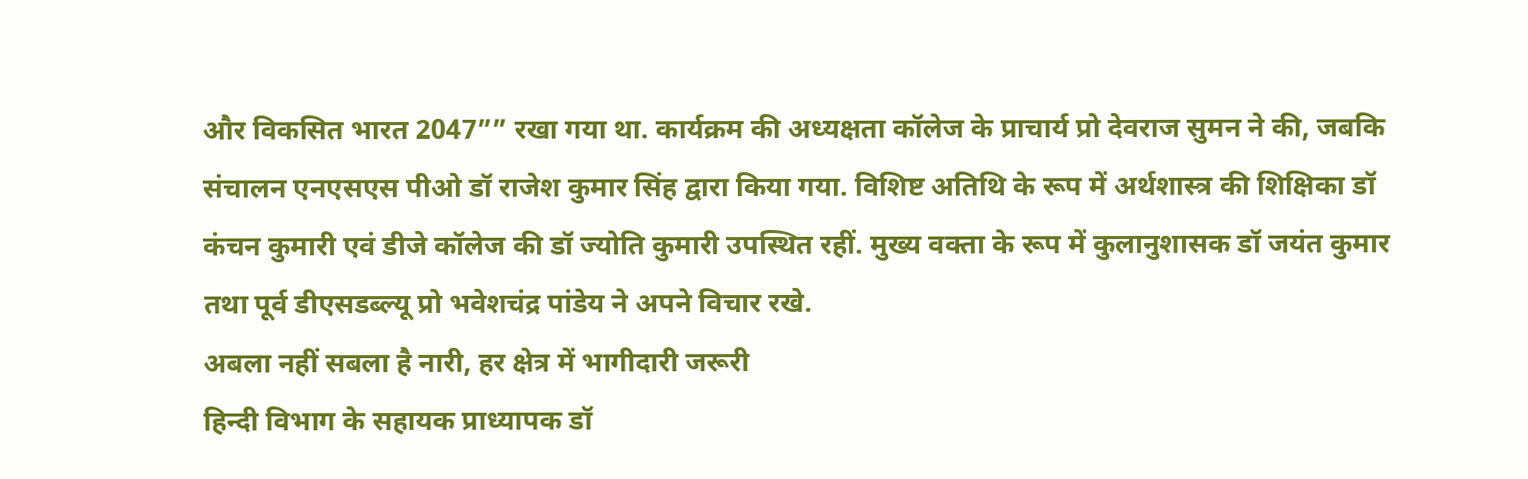और विकसित भारत 2047”” रखा गया था. कार्यक्रम की अध्यक्षता कॉलेज के प्राचार्य प्रो देवराज सुमन ने की, जबकि संचालन एनएसएस पीओ डॉ राजेश कुमार सिंह द्वारा किया गया. विशिष्ट अतिथि के रूप में अर्थशास्त्र की शिक्षिका डॉ कंचन कुमारी एवं डीजे कॉलेज की डॉ ज्योति कुमारी उपस्थित रहीं. मुख्य वक्ता के रूप में कुलानुशासक डॉ जयंत कुमार तथा पूर्व डीएसडब्ल्यू प्रो भवेशचंद्र पांडेय ने अपने विचार रखे.
अबला नहीं सबला है नारी, हर क्षेत्र में भागीदारी जरूरी
हिन्दी विभाग के सहायक प्राध्यापक डॉ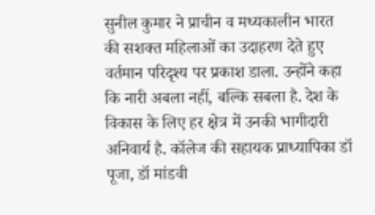सुनील कुमार ने प्राचीन व मध्यकालीन भारत की सशक्त महिलाओं का उदाहरण देते हुए वर्तमान परिदृश्य पर प्रकाश डाला. उन्होंने कहा कि नारी अबला नहीं, बल्कि सबला है. देश के विकास के लिए हर क्षेत्र में उनकी भागीदारी अनिवार्य है. कॉलेज की सहायक प्राध्यापिका डॉ पूजा, डॉ मांडवी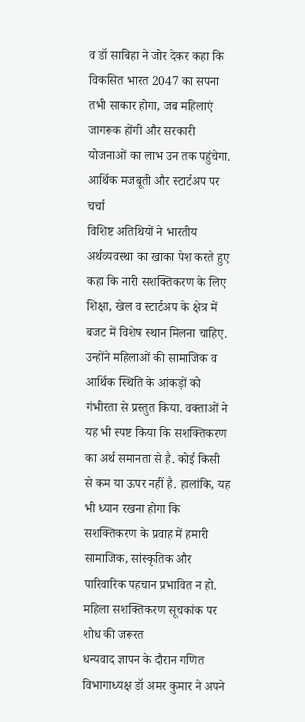व डॉ साबिहा ने जोर देकर कहा कि विकसित भारत 2047 का सपना तभी साकार होगा, जब महिलाएं जागरूक होंगी और सरकारी योजनाओं का लाभ उन तक पहुंचेगा.
आर्थिक मजबूती और स्टार्टअप पर चर्चा
विशिष्ट अतिथियों ने भारतीय अर्थव्यवस्था का खाका पेश करते हुए कहा कि नारी सशक्तिकरण के लिए शिक्षा, खेल व स्टार्टअप के क्षेत्र में बजट में विशेष स्थान मिलना चाहिए. उन्होंने महिलाओं की सामाजिक व आर्थिक स्थिति के आंकड़ों को गंभीरता से प्रस्तुत किया. वक्ताओं ने यह भी स्पष्ट किया कि सशक्तिकरण का अर्थ समानता से है. कोई किसी से कम या ऊपर नहीं है. हालांकि, यह भी ध्यान रखना होगा कि सशक्तिकरण के प्रवाह में हमारी सामाजिक, सांस्कृतिक और पारिवारिक पहचान प्रभावित न हो.
महिला सशक्तिकरण सूचकांक पर शोध की जरूरत
धन्यवाद ज्ञापन के दौरान गणित विभागाध्यक्ष डॉ अमर कुमार ने अपने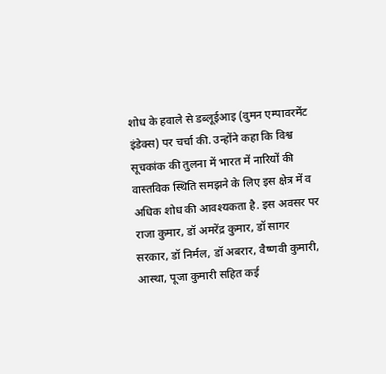शोध के हवाले से डब्लूईआइ (वुमन एम्पावरमेंट इंडेक्स) पर चर्चा की. उन्होंने कहा कि विश्व सूचकांक की तुलना में भारत में नारियों की वास्तविक स्थिति समझने के लिए इस क्षेत्र में व अधिक शोध की आवश्यकता है. इस अवसर पर राजा कुमार, डॉ अमरेंद्र कुमार, डॉ सागर सरकार, डॉ निर्मल, डॉ अबरार, वैष्णवी कुमारी, आस्था, पूजा कुमारी सहित कई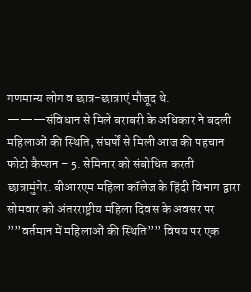गणमान्य लोग व छात्र-छात्राएं मौजूद थे.
———संविधान से मिले बराबरी के अधिकार ने बदली महिलाओं की स्थिति, संघर्षों से मिली आज की पहचान
फोटो कैप्शन – 5. सेमिनार को संबोधित करती छात्रामुंगेर. बीआरएम महिला कॉलेज के हिंदी विभाग द्वारा सोमवार को अंतरराष्ट्रीय महिला दिवस के अवसर पर ””वर्तमान में महिलाओं की स्थिति”” विषय पर एक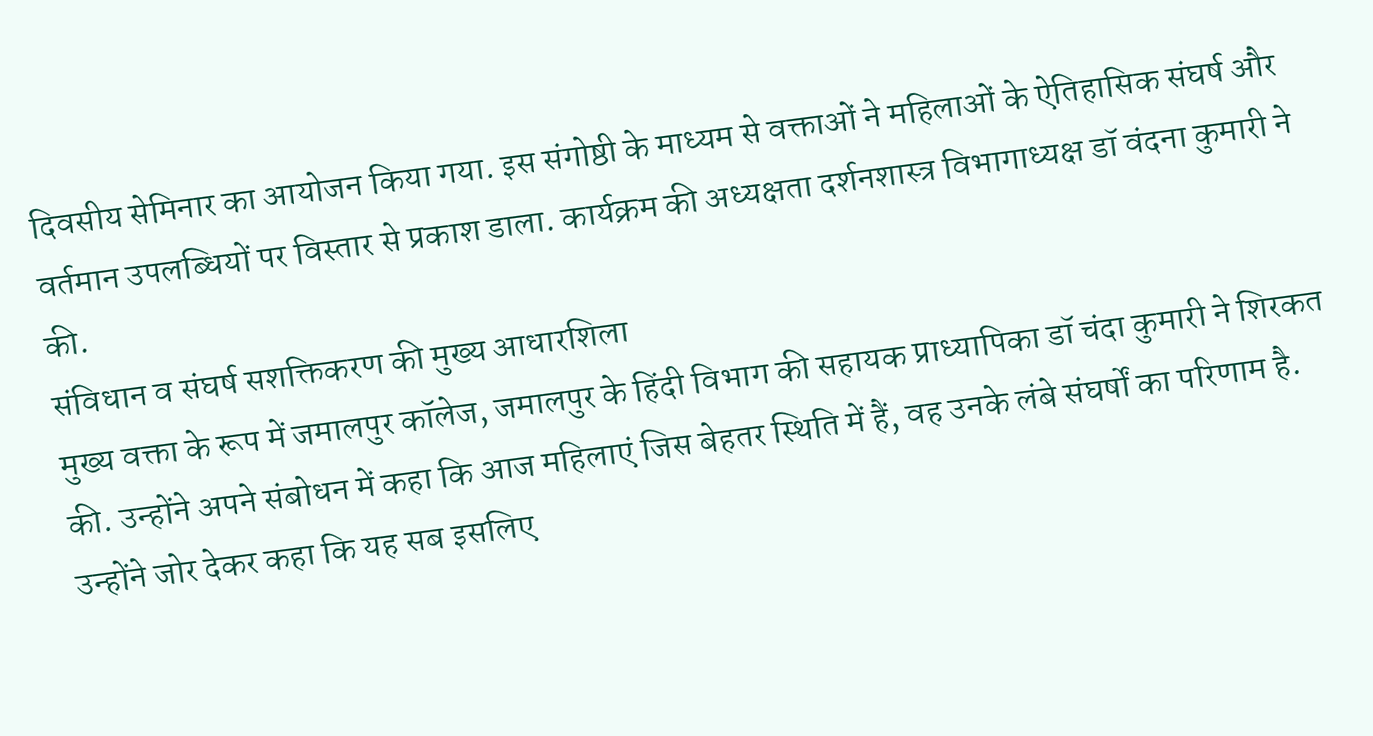दिवसीय सेमिनार का आयोजन किया गया. इस संगोष्ठी के माध्यम से वक्ताओं ने महिलाओं के ऐतिहासिक संघर्ष और वर्तमान उपलब्धियों पर विस्तार से प्रकाश डाला. कार्यक्रम की अध्यक्षता दर्शनशास्त्र विभागाध्यक्ष डॉ वंदना कुमारी ने की.
संविधान व संघर्ष सशक्तिकरण की मुख्य आधारशिला
मुख्य वक्ता के रूप में जमालपुर कॉलेज, जमालपुर के हिंदी विभाग की सहायक प्राध्यापिका डॉ चंदा कुमारी ने शिरकत की. उन्होंने अपने संबोधन में कहा कि आज महिलाएं जिस बेहतर स्थिति में हैं, वह उनके लंबे संघर्षों का परिणाम है. उन्होंने जोर देकर कहा कि यह सब इसलिए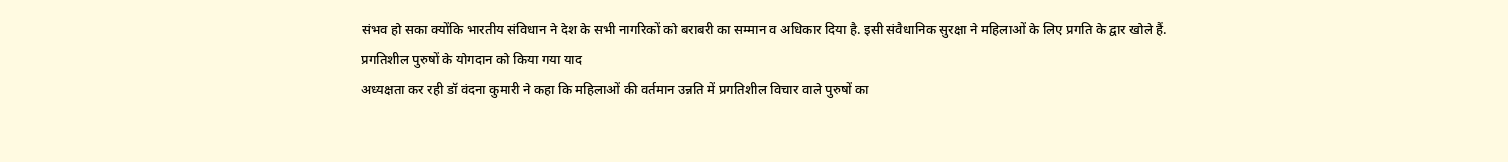संभव हो सका क्योंकि भारतीय संविधान ने देश के सभी नागरिकों को बराबरी का सम्मान व अधिकार दिया है. इसी संवैधानिक सुरक्षा ने महिलाओं के लिए प्रगति के द्वार खोले हैं.
प्रगतिशील पुरुषों के योगदान को किया गया याद
अध्यक्षता कर रही डॉ वंदना कुमारी ने कहा कि महिलाओं की वर्तमान उन्नति में प्रगतिशील विचार वाले पुरुषों का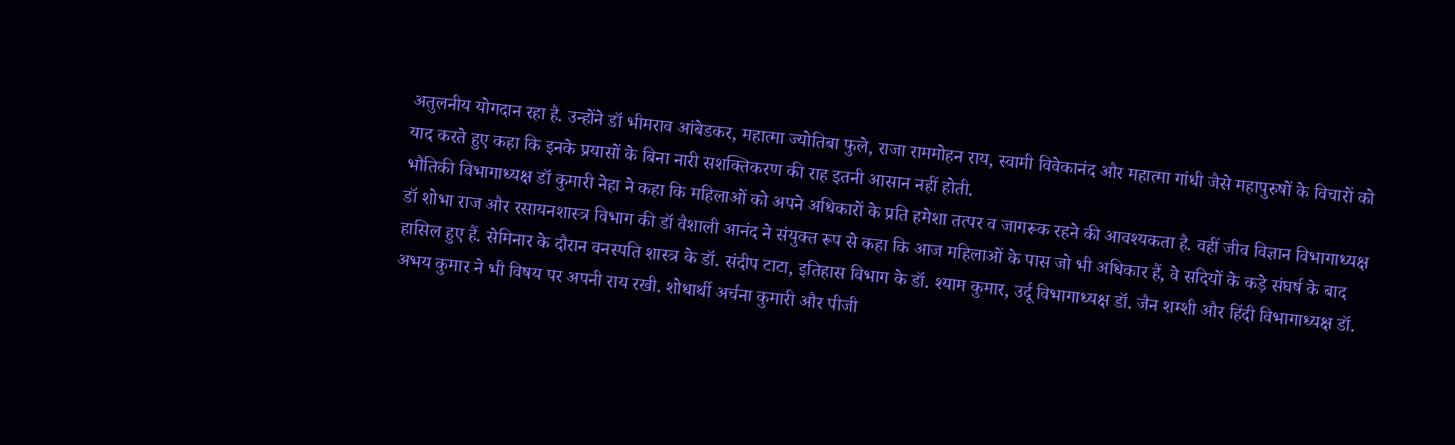अतुलनीय योगदान रहा है. उन्होंने डॉ भीमराव आंबेडकर, महात्मा ज्योतिबा फुले, राजा राममोहन राय, स्वामी विवेकानंद और महात्मा गांधी जैसे महापुरुषों के विचारों को याद करते हुए कहा कि इनके प्रयासों के बिना नारी सशक्तिकरण की राह इतनी आसान नहीं होती.
भौतिकी विभागाध्यक्ष डॉ कुमारी नेहा ने कहा कि महिलाओं को अपने अधिकारों के प्रति हमेशा तत्पर व जागरूक रहने की आवश्यकता है. वहीं जीव विज्ञान विभागाध्यक्ष डॉ शोभा राज और रसायनशास्त्र विभाग की डॉ वैशाली आनंद ने संयुक्त रूप से कहा कि आज महिलाओं के पास जो भी अधिकार हैं, वे सदियों के कड़े संघर्ष के बाद हासिल हुए हैं. सेमिनार के दौरान वनस्पति शास्त्र के डॉ. संदीप टाटा, इतिहास विभाग के डॉ. श्याम कुमार, उर्दू विभागाध्यक्ष डॉ. जैन शम्शी और हिंदी विभागाध्यक्ष डॉ. अभय कुमार ने भी विषय पर अपनी राय रखी. शोधार्थी अर्चना कुमारी और पीजी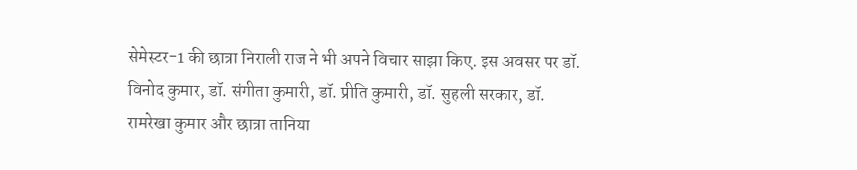सेमेस्टर-1 की छात्रा निराली राज ने भी अपने विचार साझा किए. इस अवसर पर डॉ. विनोद कुमार, डॉ. संगीता कुमारी, डॉ. प्रीति कुमारी, डॉ. सुहली सरकार, डॉ. रामरेखा कुमार और छात्रा तानिया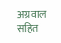अग्रवाल सहित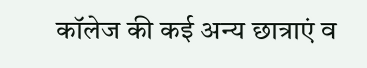कॉलेज की कई अन्य छात्राएं व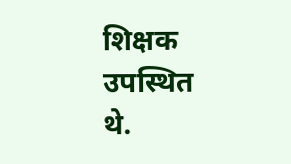शिक्षक उपस्थित थे.